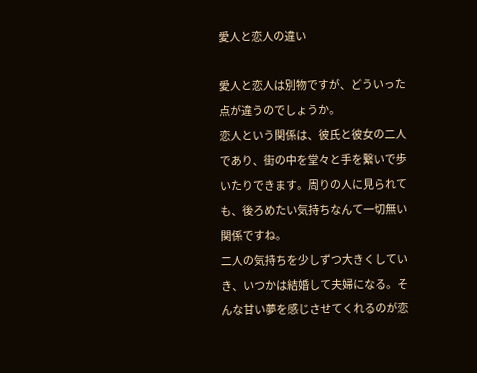愛人と恋人の違い

愛人と恋人は別物ですが、どういった点が違うのでしょうか。
恋人という関係は、彼氏と彼女の二人であり、街の中を堂々と手を繋いで歩いたりできます。周りの人に見られても、後ろめたい気持ちなんて一切無い関係ですね。
二人の気持ちを少しずつ大きくしていき、いつかは結婚して夫婦になる。そんな甘い夢を感じさせてくれるのが恋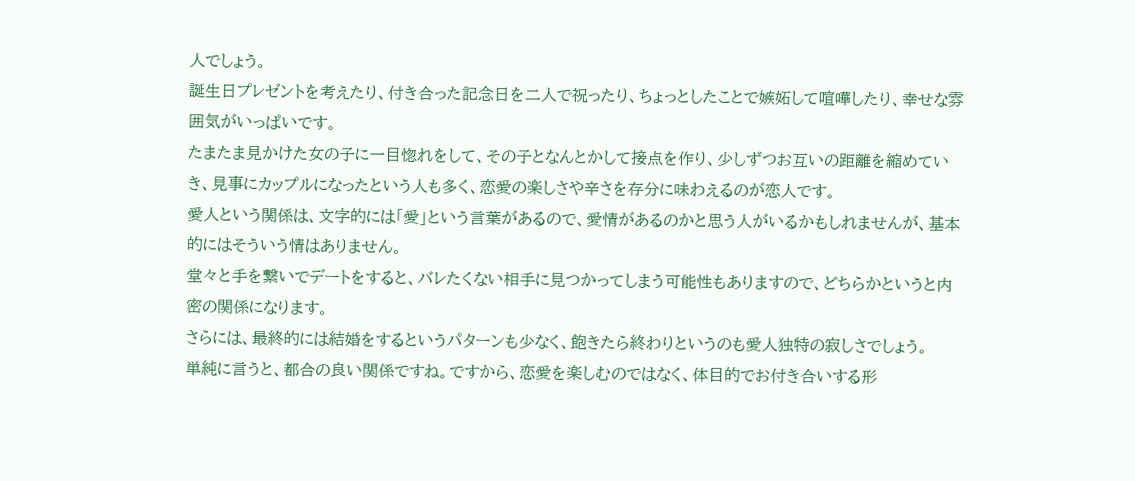人でしょう。
誕生日プレゼントを考えたり、付き合った記念日を二人で祝ったり、ちょっとしたことで嫉妬して喧嘩したり、幸せな雰囲気がいっぱいです。
たまたま見かけた女の子に一目惚れをして、その子となんとかして接点を作り、少しずつお互いの距離を縮めていき、見事にカップルになったという人も多く、恋愛の楽しさや辛さを存分に味わえるのが恋人です。
愛人という関係は、文字的には「愛」という言葉があるので、愛情があるのかと思う人がいるかもしれませんが、基本的にはそういう情はありません。
堂々と手を繋いでデートをすると、バレたくない相手に見つかってしまう可能性もありますので、どちらかというと内密の関係になります。
さらには、最終的には結婚をするというパターンも少なく、飽きたら終わりというのも愛人独特の寂しさでしょう。
単純に言うと、都合の良い関係ですね。ですから、恋愛を楽しむのではなく、体目的でお付き合いする形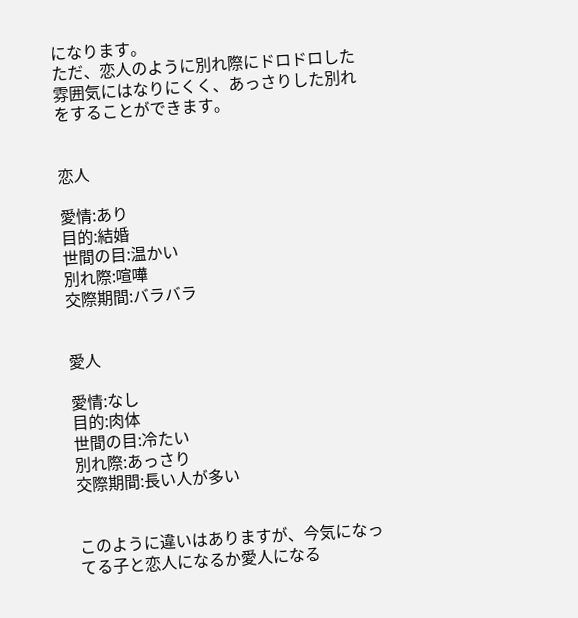になります。
ただ、恋人のように別れ際にドロドロした雰囲気にはなりにくく、あっさりした別れをすることができます。


恋人

愛情:あり
目的:結婚
世間の目:温かい
別れ際:喧嘩
交際期間:バラバラ


愛人

愛情:なし
目的:肉体
世間の目:冷たい
別れ際:あっさり
交際期間:長い人が多い


このように違いはありますが、今気になってる子と恋人になるか愛人になる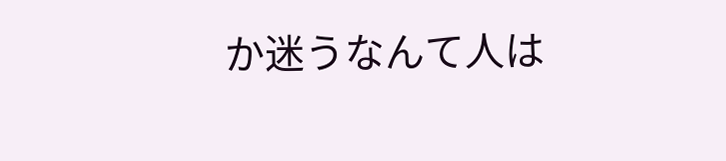か迷うなんて人は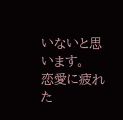いないと思います。
恋愛に疲れた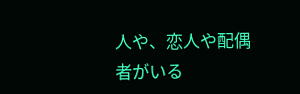人や、恋人や配偶者がいる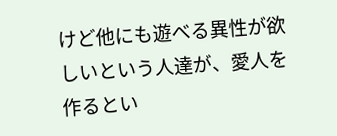けど他にも遊べる異性が欲しいという人達が、愛人を作るとい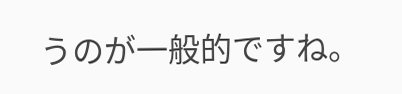うのが一般的ですね。